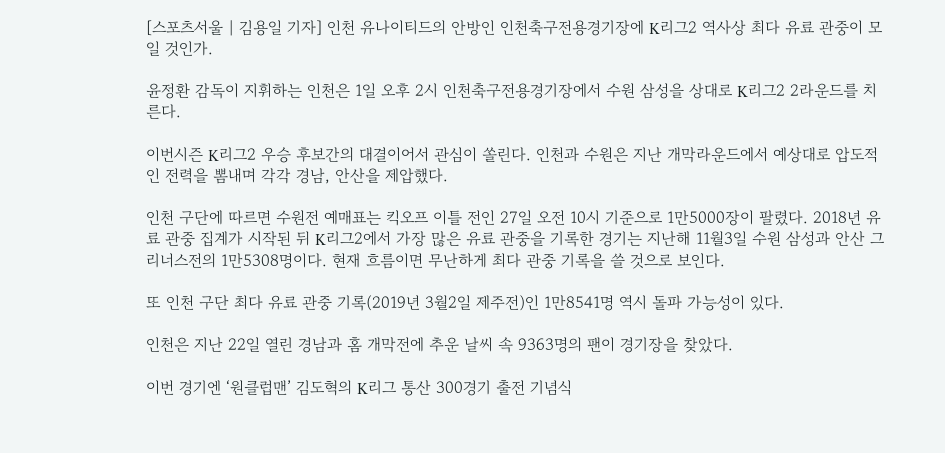[스포츠서울 | 김용일 기자] 인천 유나이티드의 안방인 인천축구전용경기장에 K리그2 역사상 최다 유료 관중이 모일 것인가.

윤정환 감독이 지휘하는 인천은 1일 오후 2시 인천축구전용경기장에서 수원 삼성을 상대로 K리그2 2라운드를 치른다.

이번시즌 K리그2 우승 후보간의 대결이어서 관심이 쏠린다. 인천과 수원은 지난 개막라운드에서 예상대로 압도적인 전력을 뽐내며 각각 경남, 안산을 제압했다.

인천 구단에 따르면 수원전 예매표는 킥오프 이틀 전인 27일 오전 10시 기준으로 1만5000장이 팔렸다. 2018년 유료 관중 집계가 시작된 뒤 K리그2에서 가장 많은 유료 관중을 기록한 경기는 지난해 11월3일 수원 삼성과 안산 그리너스전의 1만5308명이다. 현재 흐름이면 무난하게 최다 관중 기록을 쓸 것으로 보인다.

또 인천 구단 최다 유료 관중 기록(2019년 3월2일 제주전)인 1만8541명 역시 돌파 가능성이 있다.

인천은 지난 22일 열린 경남과 홈 개막전에 추운 날씨 속 9363명의 팬이 경기장을 찾았다.

이번 경기엔 ‘원클럽맨’ 김도혁의 K리그 통산 300경기 출전 기념식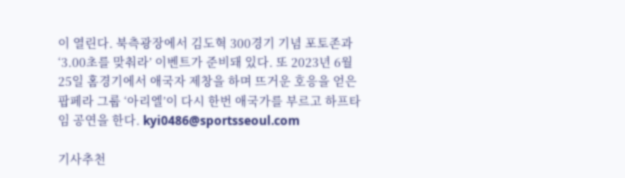이 열린다. 북측광장에서 김도혁 300경기 기념 포토존과 ‘3.00초를 맞춰라’ 이벤트가 준비돼 있다. 또 2023년 6월25일 홈경기에서 애국자 제창을 하며 뜨거운 호응을 얻은 팝페라 그룹 ‘아리엘’이 다시 한번 애국가를 부르고 하프타임 공연을 한다. kyi0486@sportsseoul.com

기사추천